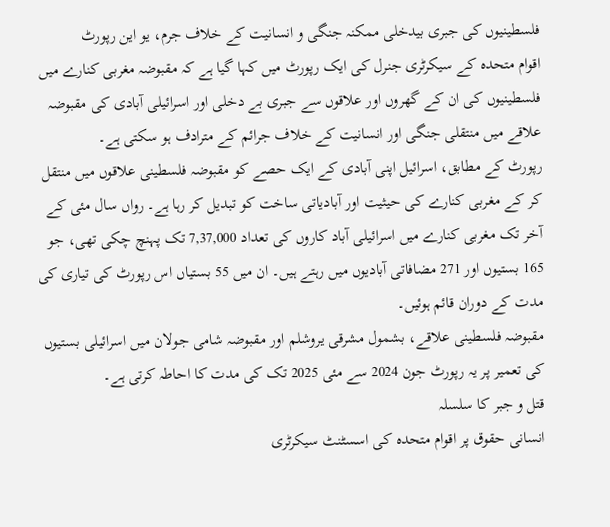فلسطینیوں کی جبری بیدخلی ممکنہ جنگی و انسانیت کے خلاف جرم، یو این رپورٹ
اقوام متحدہ کے سیکرٹری جنرل کی ایک رپورٹ میں کہا گیا ہے کہ مقبوضہ مغربی کنارے میں فلسطینیوں کی ان کے گھروں اور علاقوں سے جبری بے دخلی اور اسرائیلی آبادی کی مقبوضہ علاقے میں منتقلی جنگی اور انسانیت کے خلاف جرائم کے مترادف ہو سکتی ہے۔
رپورٹ کے مطابق، اسرائیل اپنی آبادی کے ایک حصے کو مقبوضہ فلسطینی علاقوں میں منتقل کر کے مغربی کنارے کی حیثیت اور آبادیاتی ساخت کو تبدیل کر رہا ہے۔ رواں سال مئی کے آخر تک مغربی کنارے میں اسرائیلی آباد کاروں کی تعداد 7,37,000 تک پہنچ چکی تھی، جو 165 بستیوں اور 271 مضافاتی آبادیوں میں رہتے ہیں۔ ان میں 55 بستیاں اس رپورٹ کی تیاری کی مدت کے دوران قائم ہوئیں۔
مقبوضہ فلسطینی علاقے، بشمول مشرقی یروشلم اور مقبوضہ شامی جولان میں اسرائیلی بستیوں کی تعمیر پر یہ رپورٹ جون 2024 سے مئی 2025 تک کی مدت کا احاطہ کرتی ہے۔
قتل و جبر کا سلسلہ
انسانی حقوق پر اقوام متحدہ کی اسسٹنٹ سیکرٹری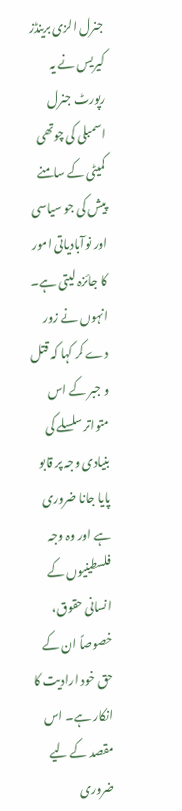جنرل الزی برینڈز کیریس نے یہ رپورٹ جنرل اسمبلی کی چوتھی کمیٹی کے سامنے پیش کی جو سیاسی اور نوآبادیاتی امور کا جائزہ لیتی ہے۔ انہوں نے زور دے کر کہا کہ قتل و جبر کے اس متواتر سلسلے کی بنیادی وجہ پر قابو پایا جانا ضروری ہے اور وہ وجہ فلسطینیوں کے انسانی حقوق، خصوصاً ان کے حق خود ارادیت کا انکار ہے۔ اس مقصد کے لیے ضروری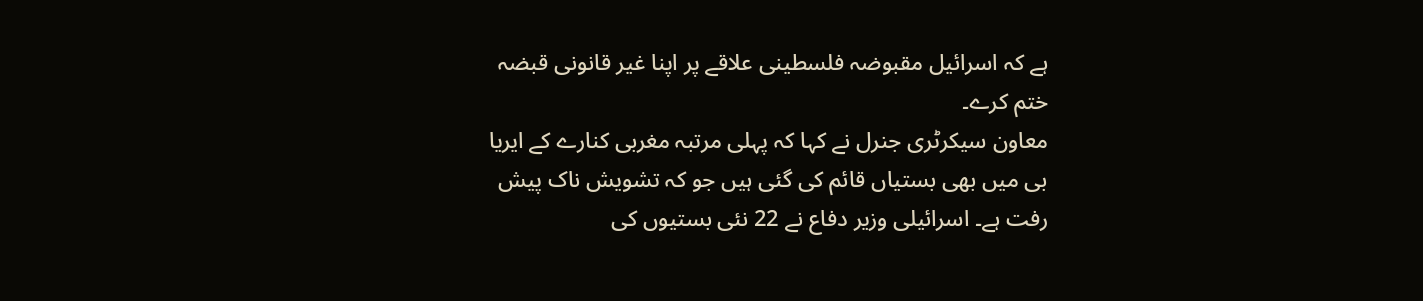ہے کہ اسرائیل مقبوضہ فلسطینی علاقے پر اپنا غیر قانونی قبضہ ختم کرے۔
معاون سیکرٹری جنرل نے کہا کہ پہلی مرتبہ مغربی کنارے کے ایریا بی میں بھی بستیاں قائم کی گئی ہیں جو کہ تشویش ناک پیش رفت ہے۔ اسرائیلی وزیر دفاع نے 22 نئی بستیوں کی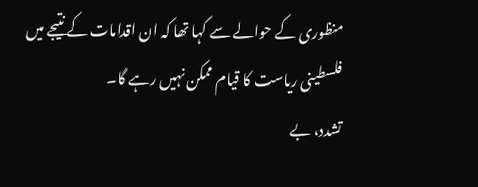منظوری کے حوالے سے کہا تھا کہ ان اقدامات کے نتیجے میں فلسطینی ریاست کا قیام ممکن نہیں رہے گا۔
تشدد، بے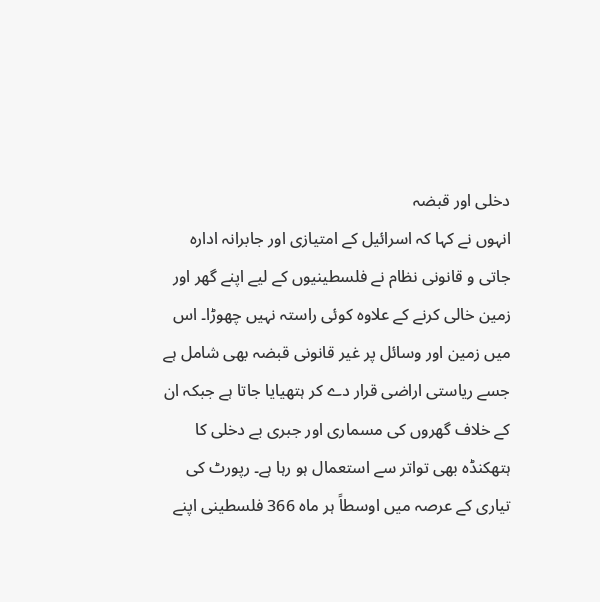دخلی اور قبضہ
انہوں نے کہا کہ اسرائیل کے امتیازی اور جابرانہ ادارہ جاتی و قانونی نظام نے فلسطینیوں کے لیے اپنے گھر اور زمین خالی کرنے کے علاوہ کوئی راستہ نہیں چھوڑا۔ اس میں زمین اور وسائل پر غیر قانونی قبضہ بھی شامل ہے جسے ریاستی اراضی قرار دے کر ہتھیایا جاتا ہے جبکہ ان کے خلاف گھروں کی مسماری اور جبری بے دخلی کا ہتھکنڈہ بھی تواتر سے استعمال ہو رہا ہے۔ رپورٹ کی تیاری کے عرصہ میں اوسطاً ہر ماہ 366 فلسطینی اپنے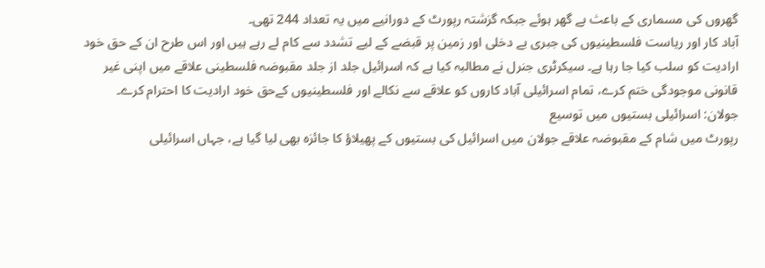گھروں کی مسماری کے باعث بے گھر ہوئے جبکہ گزشتہ رپورٹ کے دورانیے میں یہ تعداد 244 تھی۔
آباد کار اور ریاست فلسطینیوں کی جبری بے دخلی اور زمین پر قبضے کے لیے تشدد سے کام لے رہے ہیں اور اس طرح ان کے حق خود ارادیت کو سلب کیا جا رہا ہے۔ سیکرٹری جنرل نے مطالبہ کیا ہے کہ اسرائیل جلد از جلد مقبوضہ فلسطینی علاقے میں اپنی غیر قانونی موجودگی ختم کرے، تمام اسرائیلی آباد کاروں کو علاقے سے نکالے اور فلسطینیوں کےحق خود ارادیت کا احترام کرے۔
جولان: اسرائیلی بستیوں میں توسیع
رپورٹ میں شام کے مقبوضہ علاقے جولان میں اسرائیل کی بستیوں کے پھیلاؤ کا جائزہ بھی لیا گیا ہے، جہاں اسرائیلی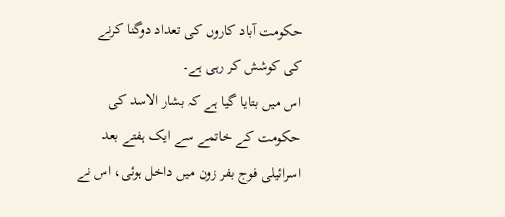حکومت آباد کاروں کی تعداد دوگنا کرنے کی کوشش کر رہی ہے۔
اس میں بتایا گیا ہے کہ بشار الاسد کی حکومت کے خاتمے سے ایک ہفتے بعد اسرائیلی فوج بفر زون میں داخل ہوئی، اس نے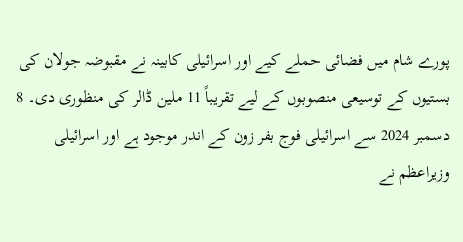پورے شام میں فضائی حملے کیے اور اسرائیلی کابینہ نے مقبوضہ جولان کی بستیوں کے توسیعی منصوبوں کے لیے تقریباً 11 ملین ڈالر کی منظوری دی۔ 8 دسمبر 2024 سے اسرائیلی فوج بفر زون کے اندر موجود ہے اور اسرائیلی وزیراعظم نے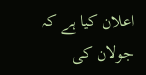اعلان کیا ہے کہ جولان کی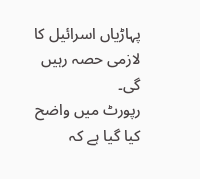پہاڑیاں اسرائیل کا لازمی حصہ رہیں گی۔
رپورٹ میں واضح کیا گیا ہے کہ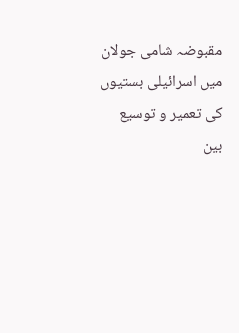مقبوضہ شامی جولان میں اسرائیلی بستیوں کی تعمیر و توسیع بین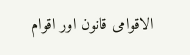الاقوامی قانون اور اقوام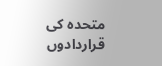متحدہ کی قراردادوں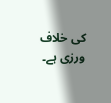کی خلاف ورزی ہے۔